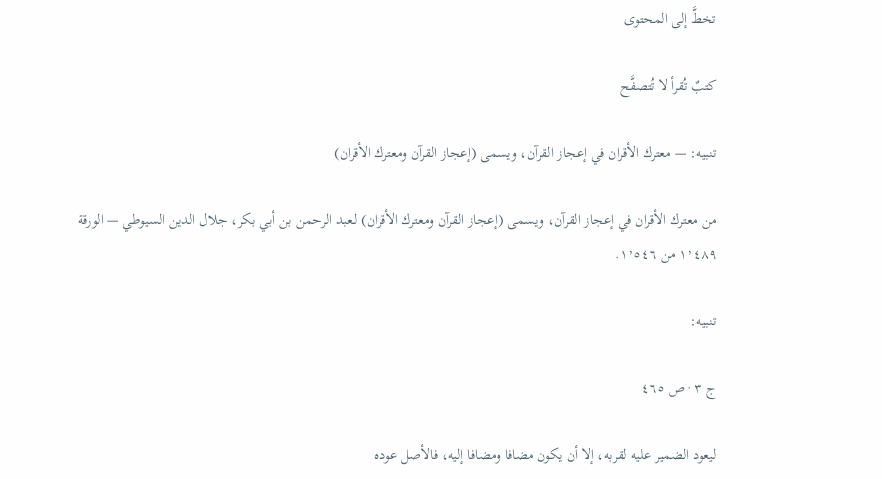تخطَّ إلى المحتوى

كتبٌ تُقرأ لا تُتصفَّح

تنبيه: — معترك الأقران في إعجاز القرآن، ويسمى (إعجاز القرآن ومعترك الأقران)

من معترك الأقران في إعجاز القرآن، ويسمى (إعجاز القرآن ومعترك الأقران) لـعبد الرحمن بن أبي بكر، جلال الدين السيوطي — الورقة ١٬٤٨٩ من ١٬٥٤٦.

تنبيه:

ج ٣ · ص ٤٦٥

ليعود الضمير عليه لقربه، إلا أن يكون مضافا ومضافا إليه، فالأصل عوده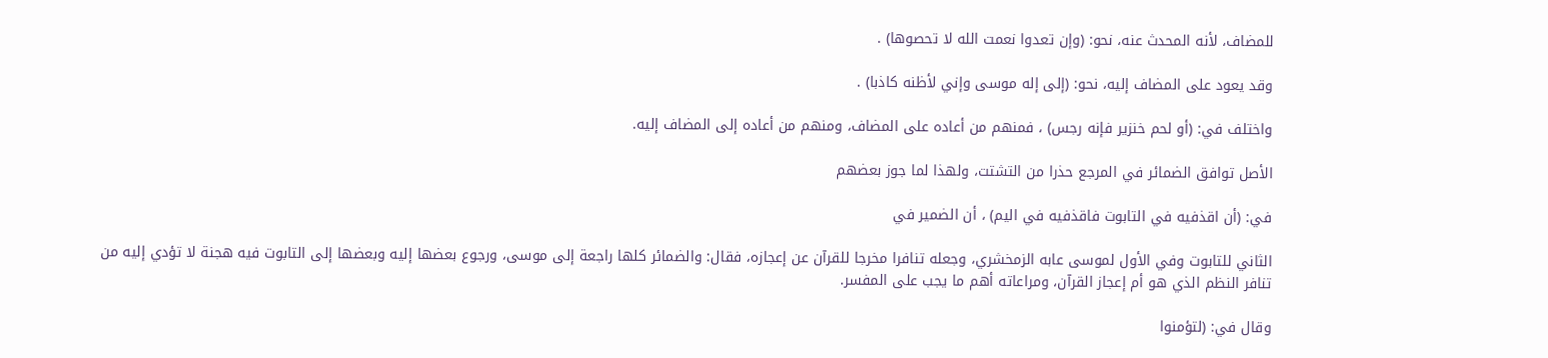للمضاف، لأنه المحدث عنه، نحو: (وإن تعدوا نعمت الله لا تحصوها) .

وقد يعود على المضاف إليه، نحو: (إلى إله موسى وإني لأظنه كاذبا) .

واختلف في: (أو لحم خنزير فإنه رجس) ، فمنهم من أعاده على المضاف، ومنهم من أعاده إلى المضاف إليه.

الأصل توافق الضمائر في المرجع حذرا من التشتت، ولهذا لما جوز بعضهم

في: (أن اقذفيه في التابوت فاقذفيه في اليم) ، أن الضمير في

الثاني للتابوت وفي الأول لموسى عابه الزمخشري، وجعله تنافرا مخرجا للقرآن عن إعجازه، فقال: والضمائر كلها راجعة إلى موسى، ورجوع بعضها إليه وبعضها إلى التابوت فيه هجنة لا تؤدي إليه من تنافر النظم الذي هو أم إعجاز القرآن، ومراعاته أهم ما يجب على المفسر.

وقال في: (لتؤمنوا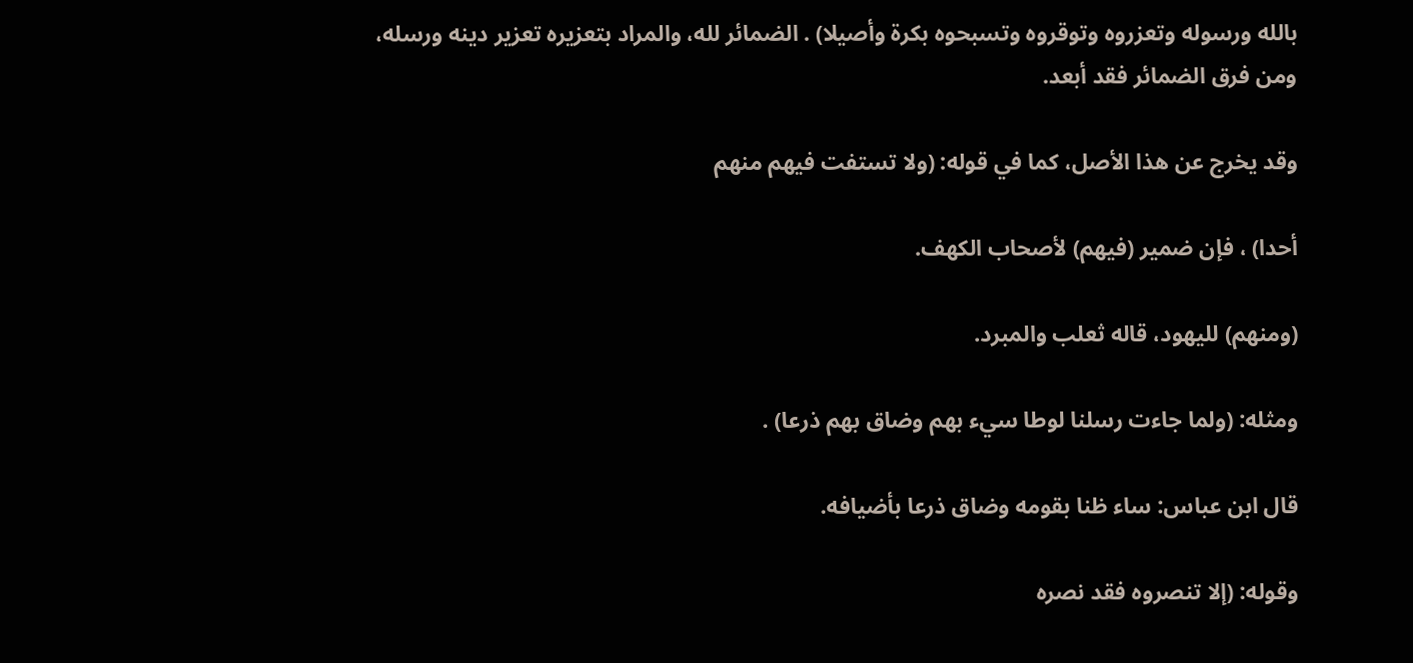بالله ورسوله وتعزروه وتوقروه وتسبحوه بكرة وأصيلا) . الضمائر لله، والمراد بتعزيره تعزير دينه ورسله، ومن فرق الضمائر فقد أبعد.

وقد يخرج عن هذا الأصل، كما في قوله: (ولا تستفت فيهم منهم

أحدا) ، فإن ضمير (فيهم) لأصحاب الكهف.

(ومنهم) لليهود، قاله ثعلب والمبرد.

ومثله: (ولما جاءت رسلنا لوطا سيء بهم وضاق بهم ذرعا) .

قال ابن عباس: ساء ظنا بقومه وضاق ذرعا بأضيافه.

وقوله: (إلا تنصروه فقد نصره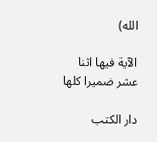الله)

الآية فيها اثنا عشر ضميرا كلها

دار الكتب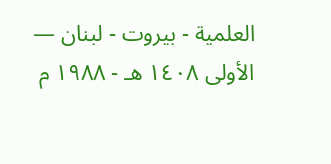العلمية - بيروت - لبنان — الأولى ١٤٠٨ هـ - ١٩٨٨ م